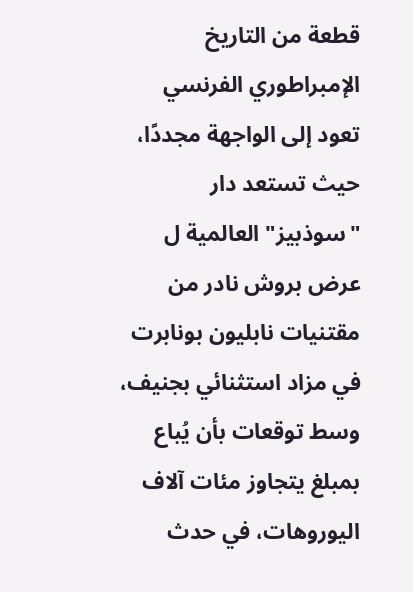قطعة من التاريخ الإمبراطوري الفرنسي تعود إلى الواجهة مجددًا، حيث تستعد دار "سوذبيز" العالمية ل عرض بروش نادر من مقتنيات نابليون بونابرت في مزاد استثنائي بجنيف، وسط توقعات بأن يُباع بمبلغ يتجاوز مئات آلاف اليوروهات، في حدث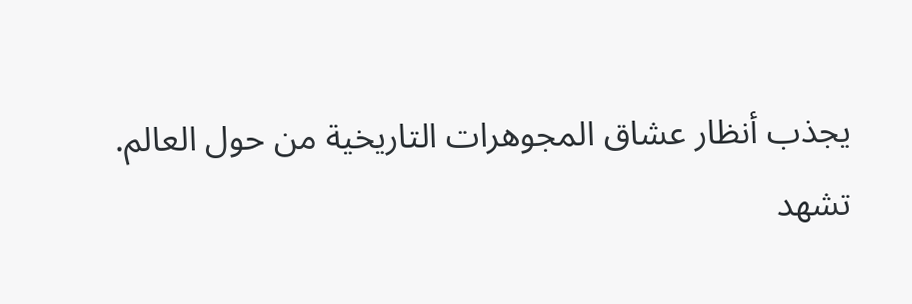يجذب أنظار عشاق المجوهرات التاريخية من حول العالم.
تشهد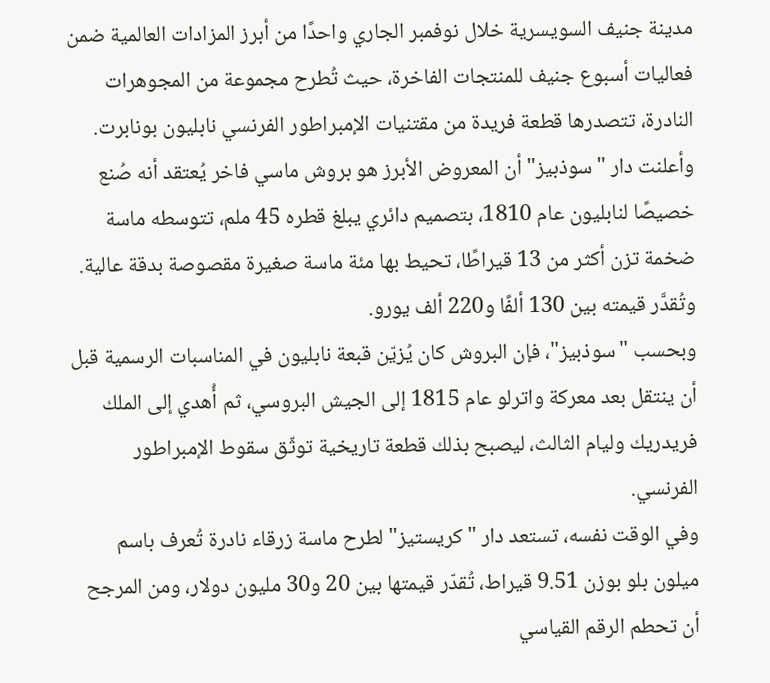مدينة جنيف السويسرية خلال نوفمبر الجاري واحدًا من أبرز المزادات العالمية ضمن فعاليات أسبوع جنيف للمنتجات الفاخرة، حيث تُطرح مجموعة من المجوهرات النادرة، تتصدرها قطعة فريدة من مقتنيات الإمبراطور الفرنسي نابليون بونابرت.
وأعلنت دار "سوذبيز" أن المعروض الأبرز هو بروش ماسي فاخر يُعتقد أنه صُنع خصيصًا لنابليون عام 1810، بتصميم دائري يبلغ قطره 45 ملم، تتوسطه ماسة ضخمة تزن أكثر من 13 قيراطًا، تحيط بها مئة ماسة صغيرة مقصوصة بدقة عالية. وتُقدَّر قيمته بين 130 ألفًا و220 ألف يورو.
وبحسب "سوذبيز"، فإن البروش كان يُزيّن قبعة نابليون في المناسبات الرسمية قبل أن ينتقل بعد معركة واترلو عام 1815 إلى الجيش البروسي، ثم أُهدي إلى الملك فريدريك وليام الثالث، ليصبح بذلك قطعة تاريخية توثّق سقوط الإمبراطور الفرنسي.
وفي الوقت نفسه، تستعد دار "كريستيز" لطرح ماسة زرقاء نادرة تُعرف باسم ميلون بلو بوزن 9.51 قيراط، تُقدّر قيمتها بين 20 و30 مليون دولار، ومن المرجح أن تحطم الرقم القياسي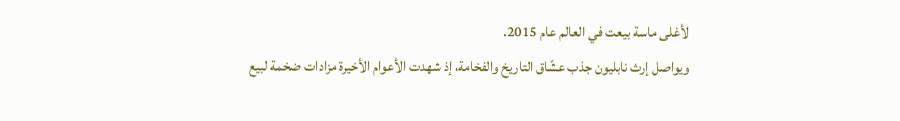لأغلى ماسة بيعت في العالم عام 2015.
ويواصل إرث نابليون جذب عشّاق التاريخ والفخامة، إذ شهدت الأعوام الأخيرة مزادات ضخمة لبيع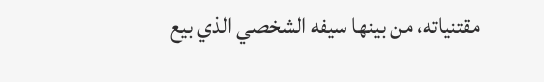مقتنياته، من بينها سيفه الشخصي الذي بيع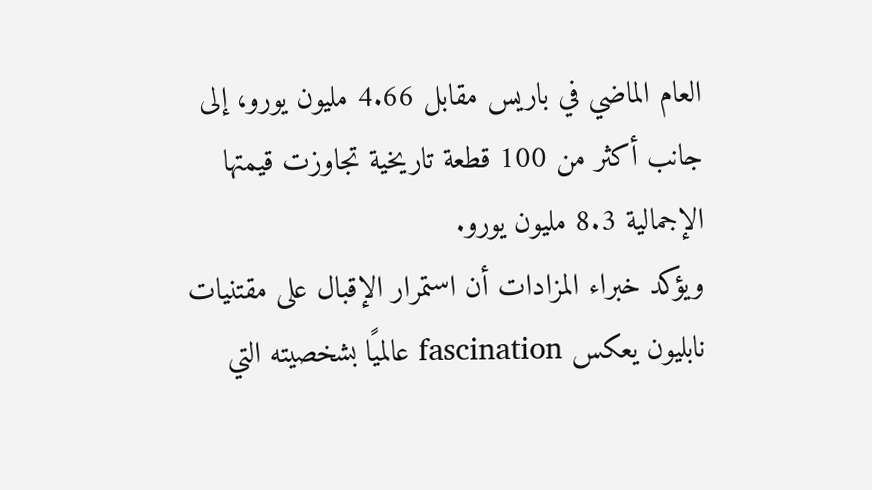العام الماضي في باريس مقابل 4.66 مليون يورو، إلى جانب أكثر من 100 قطعة تاريخية تجاوزت قيمتها الإجمالية 8.3 مليون يورو.
ويؤكد خبراء المزادات أن استمرار الإقبال على مقتنيات نابليون يعكس fascination عالميًا بشخصيته التي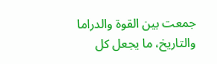جمعت بين القوة والدراما والتاريخ، ما يجعل كل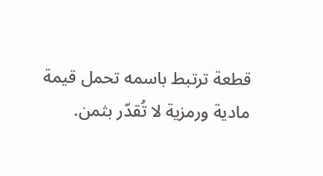قطعة ترتبط باسمه تحمل قيمة مادية ورمزية لا تُقدّر بثمن.